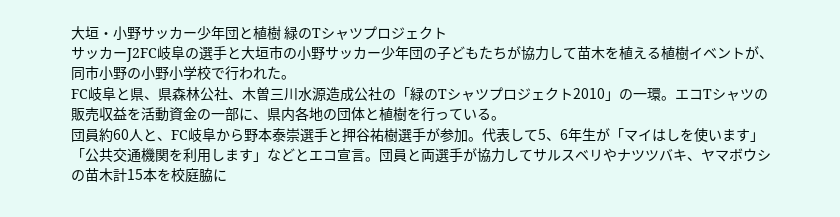大垣・小野サッカー少年団と植樹 緑のTシャツプロジェクト
サッカーJ2FC岐阜の選手と大垣市の小野サッカー少年団の子どもたちが協力して苗木を植える植樹イベントが、同市小野の小野小学校で行われた。
FC岐阜と県、県森林公社、木曽三川水源造成公社の「緑のTシャツプロジェクト2010」の一環。エコTシャツの販売収益を活動資金の一部に、県内各地の団体と植樹を行っている。
団員約60人と、FC岐阜から野本泰崇選手と押谷祐樹選手が参加。代表して5、6年生が「マイはしを使います」「公共交通機関を利用します」などとエコ宣言。団員と両選手が協力してサルスベリやナツツバキ、ヤマボウシの苗木計15本を校庭脇に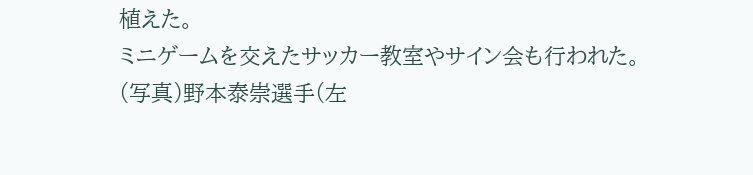植えた。
ミニゲームを交えたサッカー教室やサイン会も行われた。
(写真)野本泰崇選手(左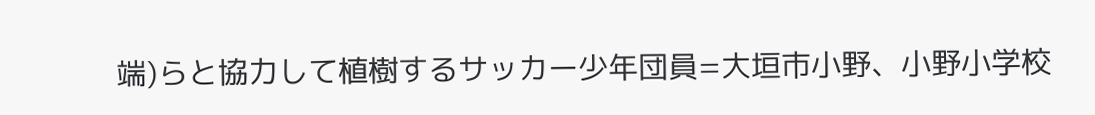端)らと協力して植樹するサッカー少年団員=大垣市小野、小野小学校